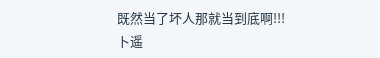既然当了坏人那就当到底啊!!!
卜遥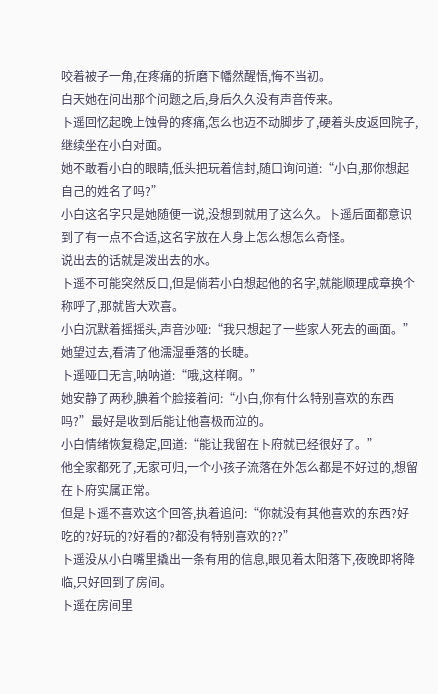咬着被子一角,在疼痛的折磨下幡然醒悟,悔不当初。
白天她在问出那个问题之后,身后久久没有声音传来。
卜遥回忆起晚上蚀骨的疼痛,怎么也迈不动脚步了,硬着头皮返回院子,继续坐在小白对面。
她不敢看小白的眼睛,低头把玩着信封,随口询问道:“小白,那你想起自己的姓名了吗?”
小白这名字只是她随便一说,没想到就用了这么久。卜遥后面都意识到了有一点不合适,这名字放在人身上怎么想怎么奇怪。
说出去的话就是泼出去的水。
卜遥不可能突然反口,但是倘若小白想起他的名字,就能顺理成章换个称呼了,那就皆大欢喜。
小白沉默着摇摇头,声音沙哑:“我只想起了一些家人死去的画面。”
她望过去,看清了他濡湿垂落的长睫。
卜遥哑口无言,呐呐道:“哦,这样啊。”
她安静了两秒,腆着个脸接着问:“小白,你有什么特别喜欢的东西吗?”最好是收到后能让他喜极而泣的。
小白情绪恢复稳定,回道:“能让我留在卜府就已经很好了。”
他全家都死了,无家可归,一个小孩子流落在外怎么都是不好过的,想留在卜府实属正常。
但是卜遥不喜欢这个回答,执着追问:“你就没有其他喜欢的东西?好吃的?好玩的?好看的?都没有特别喜欢的??”
卜遥没从小白嘴里撬出一条有用的信息,眼见着太阳落下,夜晚即将降临,只好回到了房间。
卜遥在房间里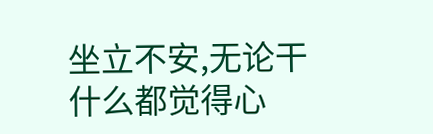坐立不安,无论干什么都觉得心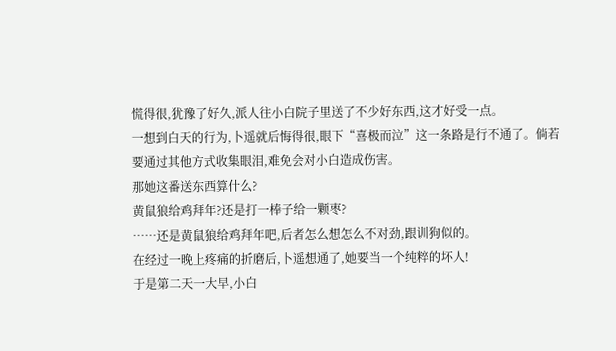慌得很,犹豫了好久,派人往小白院子里送了不少好东西,这才好受一点。
一想到白天的行为,卜遥就后悔得很,眼下“喜极而泣”这一条路是行不通了。倘若要通过其他方式收集眼泪,难免会对小白造成伤害。
那她这番送东西算什么?
黄鼠狼给鸡拜年?还是打一棒子给一颗枣?
……还是黄鼠狼给鸡拜年吧,后者怎么想怎么不对劲,跟训狗似的。
在经过一晚上疼痛的折磨后,卜遥想通了,她要当一个纯粹的坏人!
于是第二天一大早,小白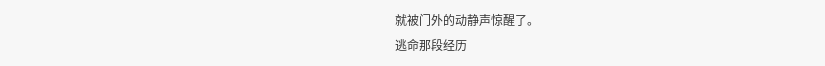就被门外的动静声惊醒了。
逃命那段经历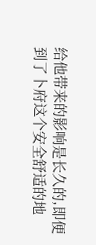给他带来的影响是长久的,即便到了卜府这个安全舒适的地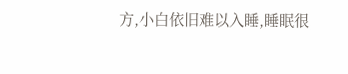方,小白依旧难以入睡,睡眠很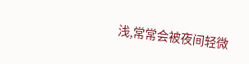浅,常常会被夜间轻微